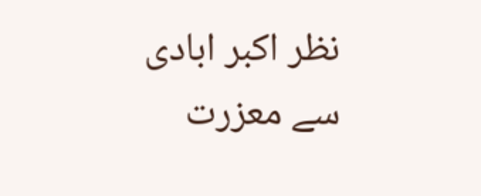نظر اکبر ابادی سے معزرت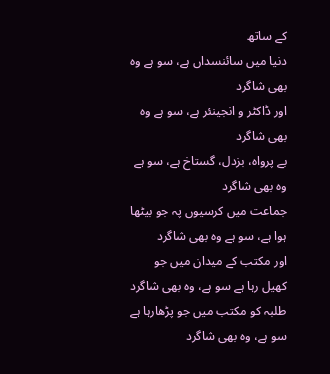کے ساتھ
دنیا میں سائنسداں ہے، سو ہے وہ بھی شاگرد
اور ڈاکٹر و انجینئر ہے، سو ہے وہ بھی شاگرد
بے پرواہ، بزدل، گستاخ ہے، سو ہے وہ بھی شاگرد
جماعت میں کرسیوں پہ جو بیٹھا ہوا ہے، سو ہے وہ بھی شاگرد
اور مکتب کے میدان میں جو کھیل رہا ہے سو ہے، وہ بھی شاگرد
طلبہ کو مکتب میں جو پڑھارہا ہے سو ہے، وہ بھی شاگرد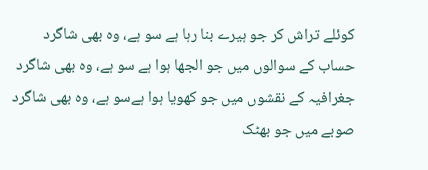کوئلے تراش کر جو ہیرے بنا رہا ہے سو ہے، وہ بھی شاگرد
حساب کے سوالوں میں جو الجھا ہوا ہے سو ہے، وہ بھی شاگرد
جغرافیہ کے نقشوں میں جو کھویا ہوا ہےسو ہے، وہ بھی شاگرد
صوبے میں جو بھٹک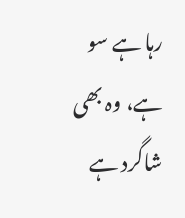رہا ہے سو ہے، وہ بھی شاگرد ہے